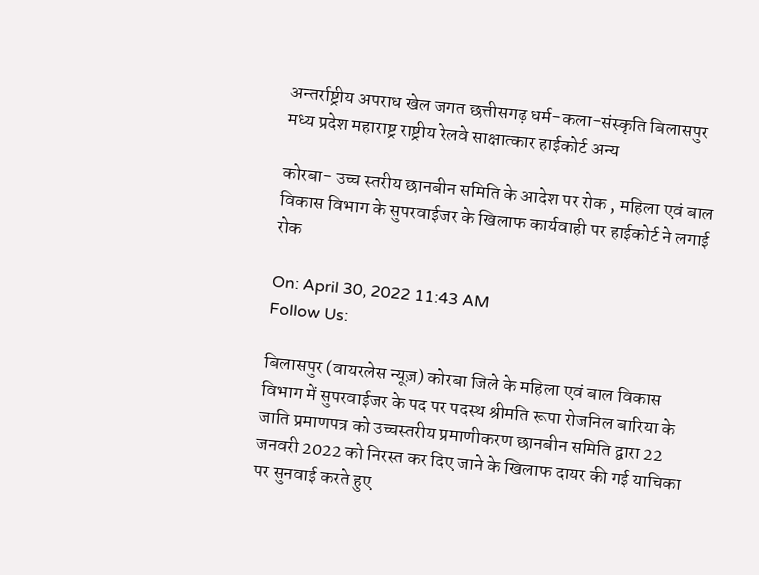अन्तर्राष्ट्रीय अपराध खेल जगत छत्तीसगढ़ धर्म-कला-संस्कृति बिलासपुर मध्य प्रदेश महाराष्ट्र राष्ट्रीय रेलवे साक्षात्कार हाईकोर्ट अन्य

कोरबा- उच्च स्तरीय छानबीन समिति के आदेश पर रोक , महिला एवं बाल विकास विभाग के सुपरवाईजर के खिलाफ कार्यवाही पर हाईकोर्ट ने लगाई रोक

On: April 30, 2022 11:43 AM
Follow Us:

बिलासपुर (वायरलेस न्यूज़) कोरबा जिले के महिला एवं बाल विकास विभाग में सुपरवाईजर के पद पर पदस्थ श्रीमति रूपा रोजनिल बारिया के जाति प्रमाणपत्र को उच्चस्तरीय प्रमाणीकरण छानबीन समिति द्वारा 22 जनवरी 2022 को निरस्त कर दिए जाने के खिलाफ दायर की गई याचिका पर सुनवाई करते हुए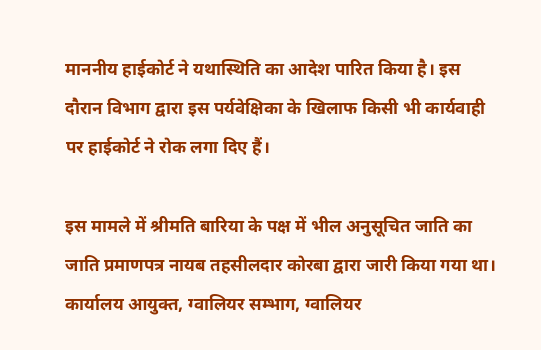माननीय हाईकोर्ट ने यथास्थिति का आदेश पारित किया है। इस दौरान विभाग द्वारा इस पर्यवेक्षिका के खिलाफ किसी भी कार्यवाही पर हाईकोर्ट ने रोक लगा दिए हैं।

इस मामले में श्रीमति बारिया के पक्ष में भील अनुसूचित जाति का जाति प्रमाणपत्र नायब तहसीलदार कोरबा द्वारा जारी किया गया था। कार्यालय आयुक्त, ग्वालियर सम्भाग, ग्वालियर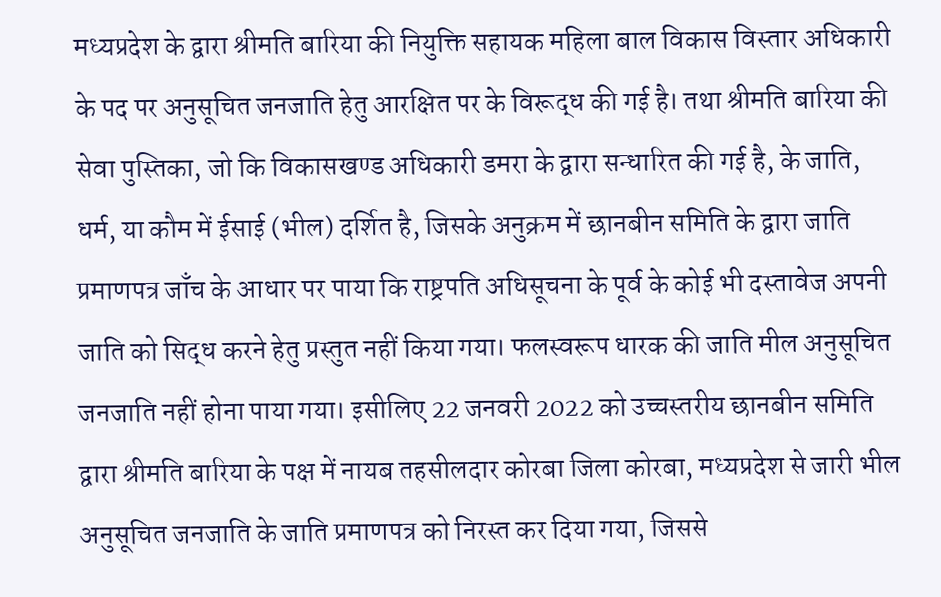मध्यप्रदेश के द्वारा श्रीमति बारिया की नियुक्ति सहायक महिला बाल विकास विस्तार अधिकारी के पद पर अनुसूचित जनजाति हेतु आरक्षित पर के विरूद्ध की गई है। तथा श्रीमति बारिया की सेवा पुस्तिका, जो कि विकासखण्ड अधिकारी डमरा के द्वारा सन्धारित की गई है, के जाति, धर्म, या कौम में ईसाई (भील) दर्शित है, जिसके अनुक्रम में छानबीन समिति के द्वारा जाति प्रमाणपत्र जाँच के आधार पर पाया कि राष्ट्रपति अधिसूचना के पूर्व के कोई भी दस्तावेज अपनी जाति को सिद्ध करने हेतु प्रस्तुत नहीं किया गया। फलस्वरूप धारक की जाति मील अनुसूचित जनजाति नहीं होना पाया गया। इसीलिए 22 जनवरी 2022 को उच्चस्तरीय छानबीन समिति द्वारा श्रीमति बारिया के पक्ष में नायब तहसीलदार कोरबा जिला कोरबा, मध्यप्रदेश से जारी भील अनुसूचित जनजाति के जाति प्रमाणपत्र को निरस्त कर दिया गया, जिससे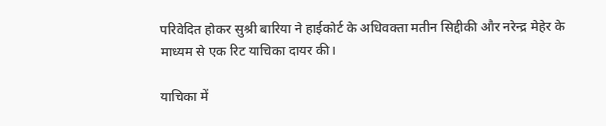परिवेदित होकर सुश्री बारिया ने हाईकोर्ट के अधिवक्ता मतीन सिद्दीकी और नरेन्द्र मेहेर के माध्यम से एक रिट याचिका दायर की।

याचिका में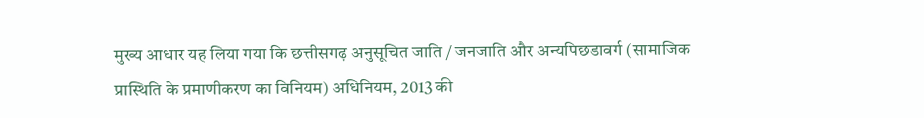मुख्य आधार यह लिया गया कि छत्तीसगढ़ अनुसूचित जाति / जनजाति और अन्यपिछडावर्ग (सामाजिक प्रास्थिति के प्रमाणीकरण का विनियम) अधिनियम, 2013 की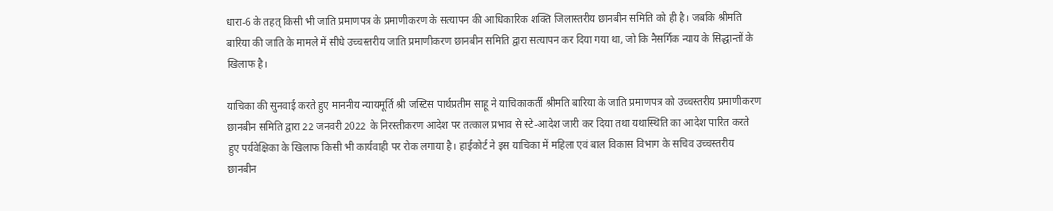धारा-6 के तहत् किसी भी जाति प्रमाणपत्र के प्रमाणीकरण के सत्यापन की आधिकारिक शक्ति जिलास्तरीय छानबीन समिति को ही है। जबकि श्रीमति बारिया की जाति के मामले में सीधे उच्चस्तरीय जाति प्रमाणीकरण छानबीन समिति द्वारा सत्यापन कर दिया गया था, जो कि नैसर्गिक न्याय के सिद्धान्तों के खिलाफ है।

याचिका की सुनवाई करते हुए माननीय न्यायमूर्ति श्री जस्टिस पार्थप्रतीम साहू ने याचिकाकर्ती श्रीमति बारिया के जाति प्रमाणपत्र को उच्चस्तरीय प्रमाणीकरण छानबीन समिति द्वारा 22 जनवरी 2022 के निरस्तीकरण आदेश पर तत्काल प्रभाव से स्टे-आदेश जारी कर दिया तथा यथास्थिति का आदेश पारित करते हुए पर्यवेक्षिका के खिलाफ किसी भी कार्यवाही पर रोक लगाया है। हाईकोर्ट ने इस याचिका में महिला एवं बाल विकास विभाग के सचिव उच्चस्तरीय छानबीन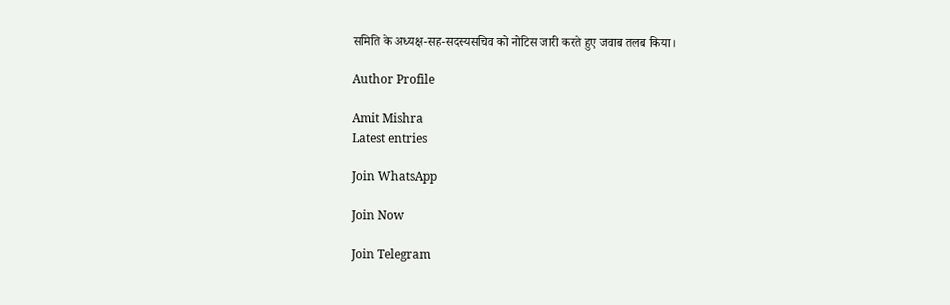समिति के अध्यक्ष-सह-सदस्यसचिव को नोटिस जारी करते हुए जवाब तलब किया।

Author Profile

Amit Mishra
Latest entries

Join WhatsApp

Join Now

Join Telegram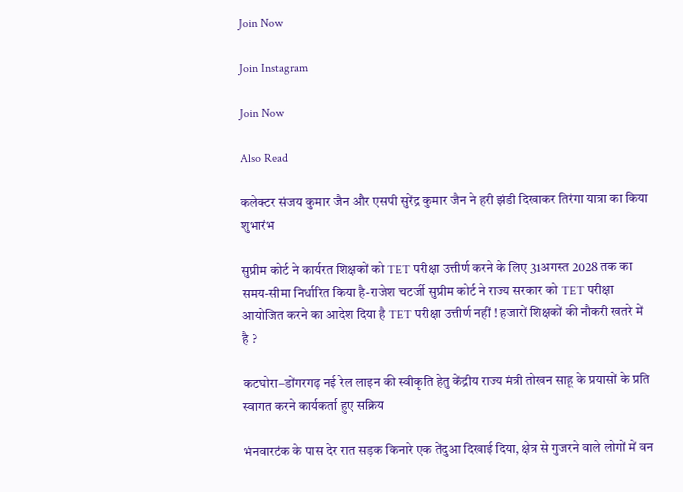Join Now

Join Instagram

Join Now

Also Read

कलेक्टर संजय कुमार जैन और एसपी सुरेंद्र कुमार जैन ने हरी झंडी दिखाकर तिरंगा यात्रा का किया शुभारंभ

सुप्रीम कोर्ट ने कार्यरत शिक्षकों को TET परीक्षा उत्तीर्ण करने के लिए 31अगस्त 2028 तक का समय-सीमा निर्धारित किया है-राजेश चटर्जी सुप्रीम कोर्ट ने राज्य सरकार को TET परीक्षा आयोजित करने का आदेश दिया है TET परीक्षा उत्तीर्ण नहीं ! हजारों शिक्षकों की नौकरी खतरे में है ?

कटघोरा–डोंगरगढ़ नई रेल लाइन की स्वीकृति हेतु केंद्रीय राज्य मंत्री तोखन साहू के प्रयासों के प्रति स्वागत करने कार्यकर्ता हुए सक्रिय

भंनवारटंक के पास देर रात सड़क किनारे एक तेंदुआ दिखाई दिया, क्षेत्र से गुजरने वाले लोगों में वन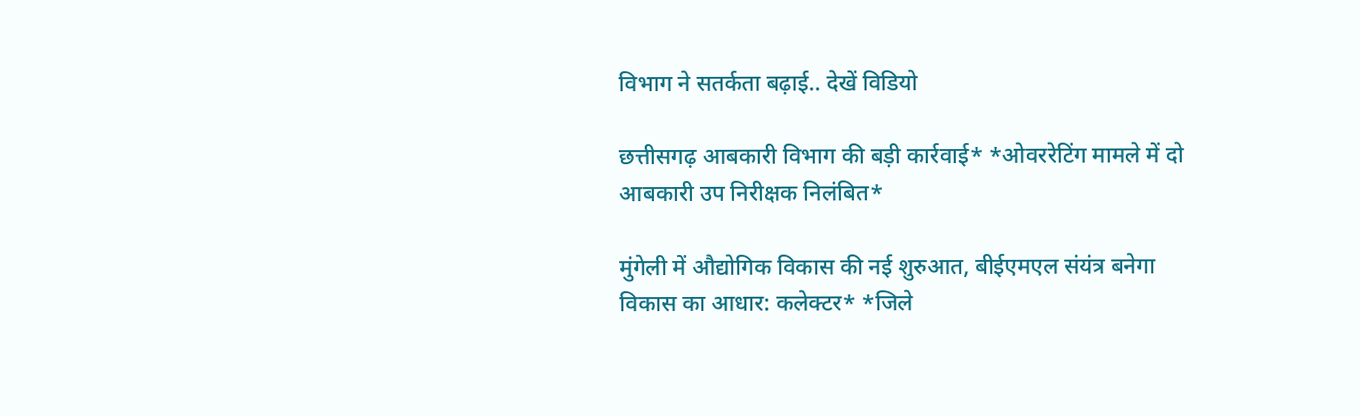विभाग ने सतर्कता बढ़ाई.. देखें विडियो

छत्तीसगढ़ आबकारी विभाग की बड़ी कार्रवाई* *ओवररेटिंग मामले में दो आबकारी उप निरीक्षक निलंबित*

मुंगेली में औद्योगिक विकास की नई शुरुआत, बीईएमएल संयंत्र बनेगा विकास का आधार: कलेक्टर* *जिले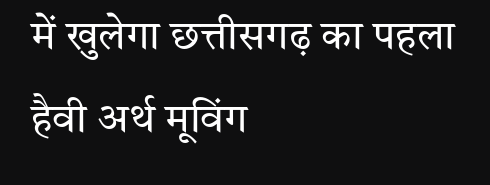में खुलेगा छत्तीसगढ़ का पहला हैवी अर्थ मूविंग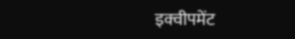इक्वीपमेंट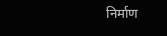निर्माण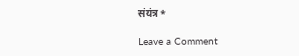संयंत्र*

Leave a Comment